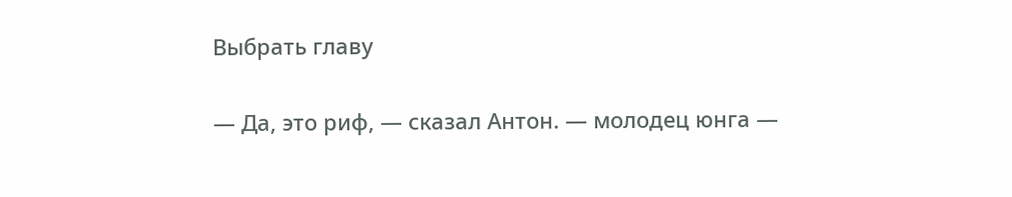Выбрать главу

— Да, это риф, — сказал Антон. — молодец юнга —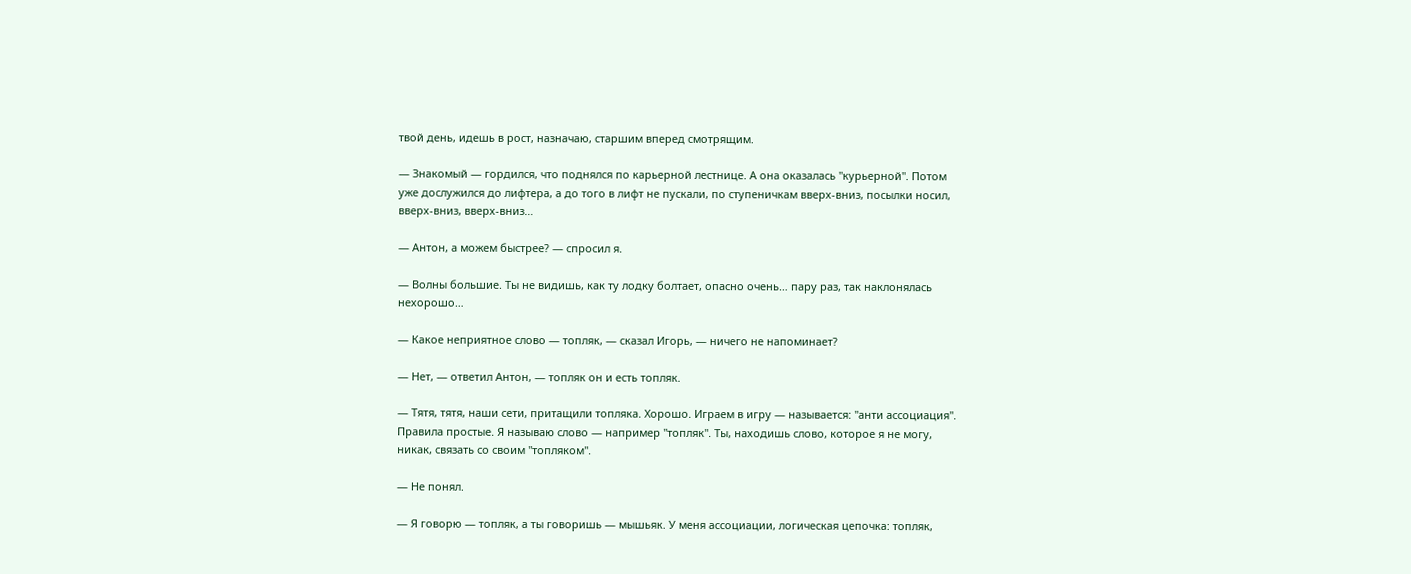твой день, идешь в рост, назначаю, старшим вперед смотрящим.

— Знакомый — гордился, что поднялся по карьерной лестнице. А она оказалась "курьерной". Потом уже дослужился до лифтера, а до того в лифт не пускали, по ступеничкам вверх-вниз, посылки носил, вверх-вниз, вверх-вниз…

— Антон, а можем быстрее? — спросил я.

— Волны большие. Ты не видишь, как ту лодку болтает, опасно очень… пару раз, так наклонялась нехорошо…

— Какое неприятное слово — топляк, — сказал Игорь, — ничего не напоминает?

— Нет, — ответил Антон, — топляк он и есть топляк.

— Тятя, тятя, наши сети, притащили топляка. Хорошо. Играем в игру — называется: "анти ассоциация". Правила простые. Я называю слово — например "топляк". Ты, находишь слово, которое я не могу, никак, связать со своим "топляком".

— Не понял.

— Я говорю — топляк, а ты говоришь — мышьяк. У меня ассоциации, логическая цепочка: топляк,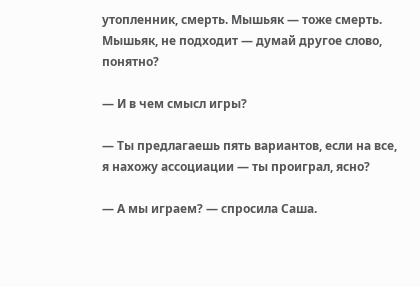утопленник, смерть. Мышьяк — тоже смерть. Мышьяк, не подходит — думай другое слово, понятно?

— И в чем смысл игры?

— Ты предлагаешь пять вариантов, если на все, я нахожу ассоциации — ты проиграл, ясно?

— А мы играем? — спросила Саша.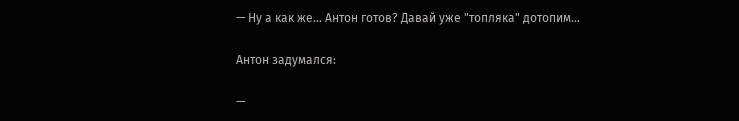— Ну а как же… Антон готов? Давай уже "топляка" дотопим…

Антон задумался:

—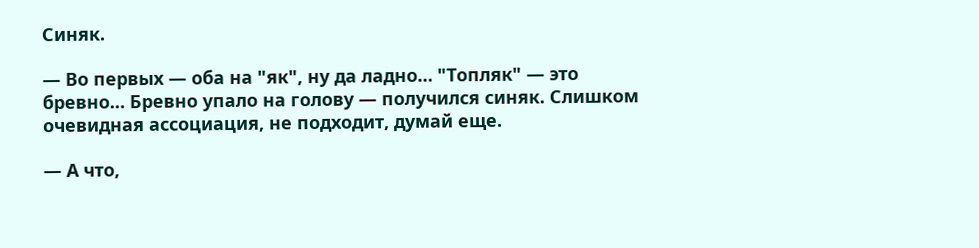Синяк.

— Во первых — оба на "як", ну да ладно… "Топляк" — это бревно… Бревно упало на голову — получился синяк. Слишком очевидная ассоциация, не подходит, думай еще.

— А что,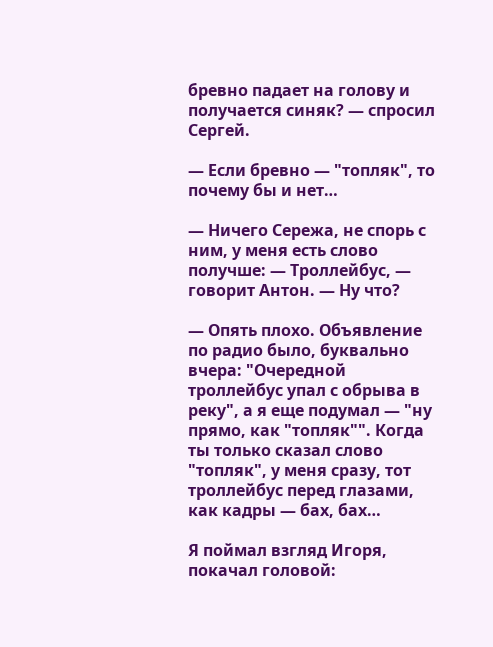бревно падает на голову и получается синяк? — спросил Сергей.

— Если бревно — "топляк", то почему бы и нет…

— Ничего Сережа, не спорь с ним, у меня есть слово получше: — Троллейбус, — говорит Антон. — Ну что?

— Опять плохо. Объявление по радио было, буквально вчера: "Очередной троллейбус упал с обрыва в реку", а я еще подумал — "ну прямо, как "топляк"". Когда ты только сказал слово "топляк", у меня сразу, тот троллейбус перед глазами, как кадры — бах, бах…

Я поймал взгляд Игоря, покачал головой: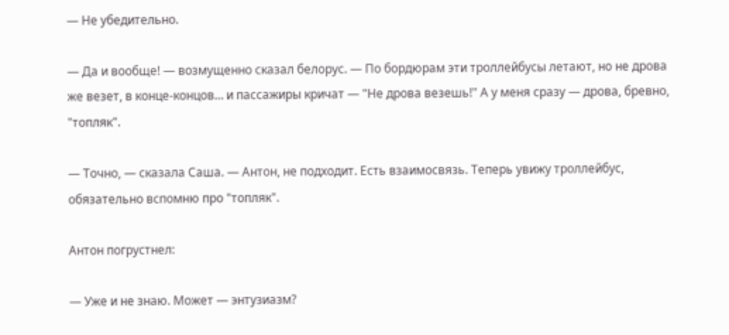— Не убедительно.

— Да и вообще! — возмущенно сказал белорус. — По бордюрам эти троллейбусы летают, но не дрова же везет, в конце-концов… и пассажиры кричат — "Не дрова везешь!" А у меня сразу — дрова, бревно, "топляк".

— Точно, — сказала Саша. — Антон, не подходит. Есть взаимосвязь. Теперь увижу троллейбус, обязательно вспомню про "топляк".

Антон погрустнел:

— Уже и не знаю. Может — энтузиазм?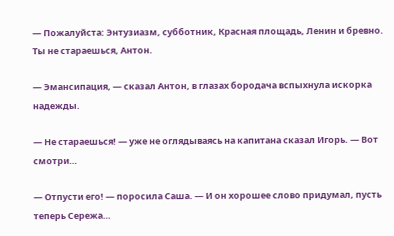— Пожалуйста: Энтузиазм, субботник, Красная площадь, Ленин и бревно. Ты не стараешься, Антон.

— Эмансипация, — сказал Антон, в глазах бородача вспыхнула искорка надежды.

— Не стараешься! — уже не оглядываясь на капитана сказал Игорь. — Вот смотри…

— Отпусти его! — поросила Саша. — И он хорошее слово придумал, пусть теперь Сережа…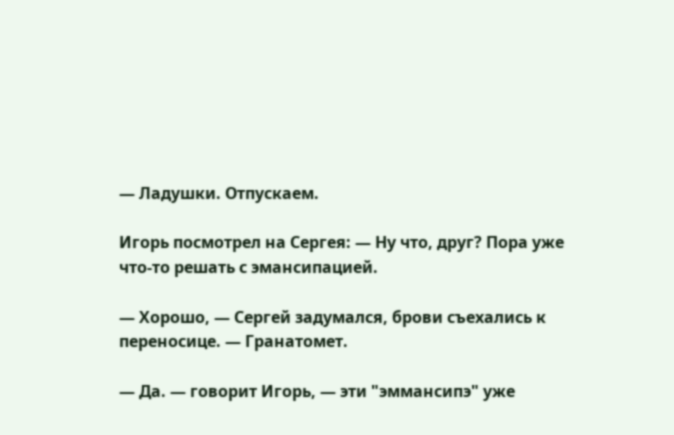— Ладушки. Отпускаем.

Игорь посмотрел на Сергея: — Ну что, друг? Пора уже что-то решать с эмансипацией.

— Хорошо, — Сергей задумался, брови съехались к переносице. — Гранатомет.

— Да. — говорит Игорь, — эти "эммансипэ" уже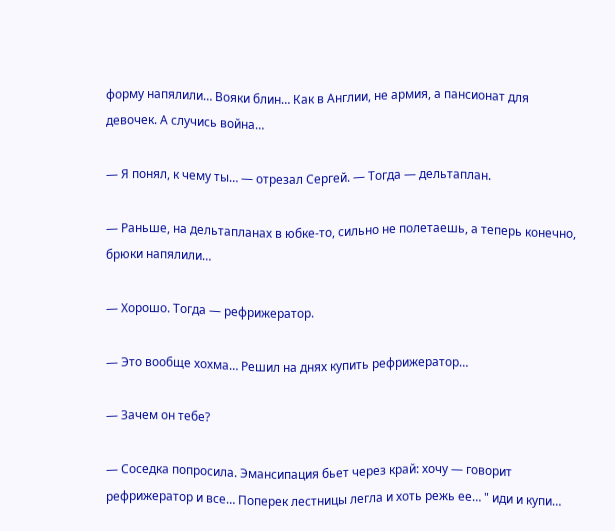форму напялили… Вояки блин… Как в Англии, не армия, а пансионат для девочек. А случись война…

— Я понял, к чему ты… — отрезал Сергей. — Тогда — дельтаплан.

— Раньше, на дельтапланах в юбке-то, сильно не полетаешь, а теперь конечно, брюки напялили…

— Хорошо. Тогда — рефрижератор.

— Это вообще хохма… Решил на днях купить рефрижератор…

— Зачем он тебе?

— Соседка попросила. Эмансипация бьет через край: хочу — говорит рефрижератор и все… Поперек лестницы легла и хоть режь ее… " иди и купи…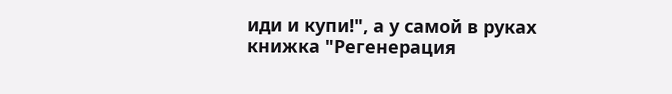иди и купи!", а у самой в руках книжка "Регенерация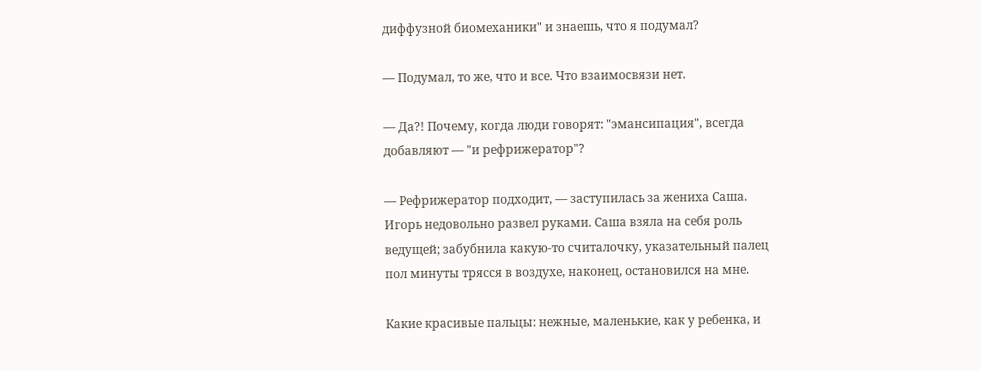диффузной биомеханики" и знаешь, что я подумал?

— Подумал, то же, что и все. Что взаимосвязи нет.

— Да?! Почему, когда люди говорят: "эмансипация", всегда добавляют — "и рефрижератор"?

— Рефрижератор подходит, — заступилась за жениха Саша. Игорь недовольно развел руками. Саша взяла на себя роль ведущей; забубнила какую-то считалочку, указательный палец пол минуты трясся в воздухе, наконец, остановился на мне.

Какие красивые пальцы: нежные, маленькие, как у ребенка, и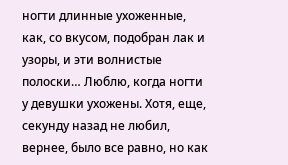ногти длинные ухоженные, как, со вкусом, подобран лак и узоры, и эти волнистые полоски… Люблю, когда ногти у девушки ухожены. Хотя, еще, секунду назад не любил, вернее, было все равно, но как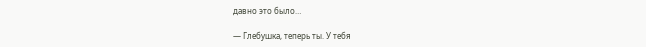давно это было…

— Глебушка, теперь ты. У тебя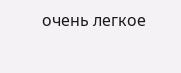очень легкое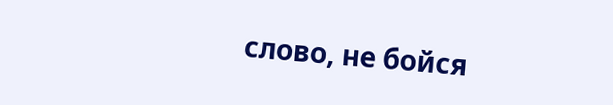слово, не бойся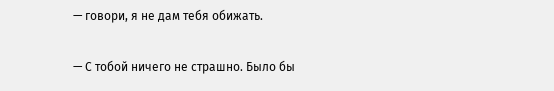— говори, я не дам тебя обижать.

— С тобой ничего не страшно. Было бы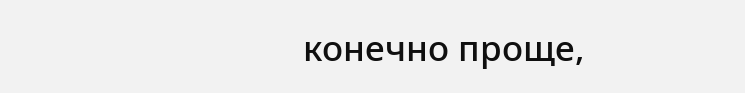конечно проще,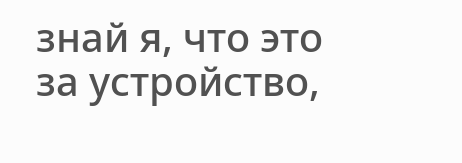знай я, что это за устройство,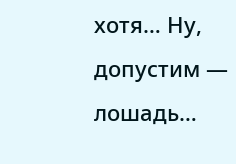хотя… Ну, допустим — лошадь…